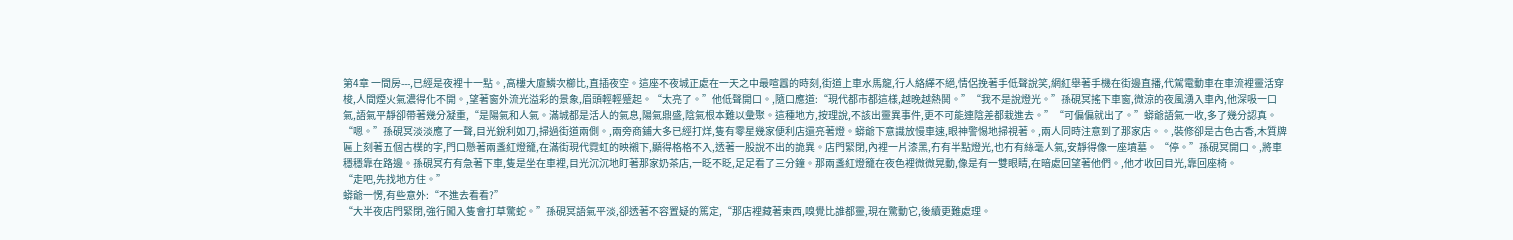第4章 一間房---,已經是夜裡十一點。,高樓大廈鱗次櫛比,直插夜空。這座不夜城正處在一天之中最喧囂的時刻,街道上車水馬龍,行人絡繹不絕,情侶挽著手低聲說笑,網紅舉著手機在街邊直播,代駕電動車在車流裡靈活穿梭,人間煙火氣濃得化不開。,望著窗外流光溢彩的景象,眉頭輕輕蹙起。“太亮了。”他低聲開口。,隨口應道:“現代都市都這樣,越晚越熱鬨。”“我不是說燈光。”孫硯冥搖下車窗,微涼的夜風湧入車內,他深吸一口氣,語氣平靜卻帶著幾分凝重,“是陽氣和人氣。滿城都是活人的氣息,陽氣鼎盛,陰氣根本難以彙聚。這種地方,按理說,不該出靈異事件,更不可能連陰差都栽進去。”“可偏偏就出了。”蟒爺語氣一收,多了幾分認真。“嗯。”孫硯冥淡淡應了一聲,目光銳利如刀,掃過街道兩側。,兩旁商鋪大多已經打烊,隻有零星幾家便利店還亮著燈。蟒爺下意識放慢車速,眼神警惕地掃視著。,兩人同時注意到了那家店。。,裝修卻是古色古香,木質牌匾上刻著五個古樸的字,門口懸著兩盞紅燈籠,在滿街現代霓虹的映襯下,顯得格格不入,透著一股說不出的詭異。店門緊閉,內裡一片漆黑,冇有半點燈光,也冇有絲毫人氣,安靜得像一座墳墓。 “停。”孫硯冥開口。,將車穩穩靠在路邊。孫硯冥冇有急著下車,隻是坐在車裡,目光沉沉地盯著那家奶茶店,一眨不眨,足足看了三分鐘。那兩盞紅燈籠在夜色裡微微晃動,像是有一雙眼睛,在暗處回望著他們。,他才收回目光,靠回座椅。
“走吧,先找地方住。”
蟒爺一愣,有些意外:“不進去看看?”
“大半夜店門緊閉,強行闖入隻會打草驚蛇。”孫硯冥語氣平淡,卻透著不容置疑的篤定,“那店裡藏著東西,嗅覺比誰都靈,現在驚動它,後續更難處理。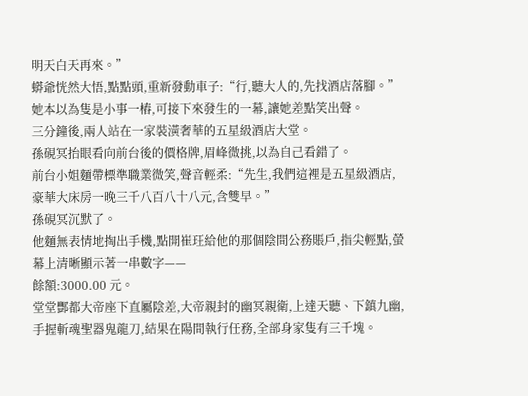明天白天再來。”
蟒爺恍然大悟,點點頭,重新發動車子:“行,聽大人的,先找酒店落腳。”
她本以為隻是小事一樁,可接下來發生的一幕,讓她差點笑出聲。
三分鐘後,兩人站在一家裝潢奢華的五星級酒店大堂。
孫硯冥抬眼看向前台後的價格牌,眉峰微挑,以為自己看錯了。
前台小姐麵帶標準職業微笑,聲音輕柔:“先生,我們這裡是五星級酒店,豪華大床房一晚三千八百八十八元,含雙早。”
孫硯冥沉默了。
他麵無表情地掏出手機,點開崔玨給他的那個陰間公務賬戶,指尖輕點,螢幕上清晰顯示著一串數字——
餘額:3000.00 元。
堂堂酆都大帝座下直屬陰差,大帝親封的幽冥親衛,上達天聽、下鎮九幽,手握斬魂聖器鬼龍刀,結果在陽間執行任務,全部身家隻有三千塊。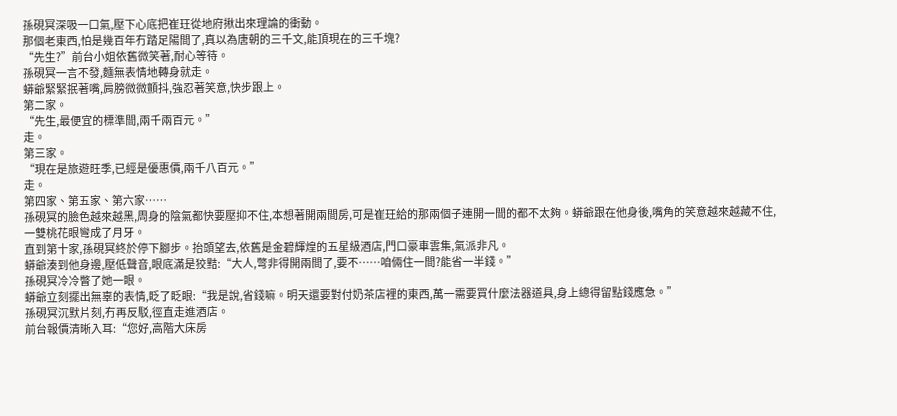孫硯冥深吸一口氣,壓下心底把崔玨從地府揪出來理論的衝動。
那個老東西,怕是幾百年冇踏足陽間了,真以為唐朝的三千文,能頂現在的三千塊?
“先生?”前台小姐依舊微笑著,耐心等待。
孫硯冥一言不發,麵無表情地轉身就走。
蟒爺緊緊抿著嘴,肩膀微微顫抖,強忍著笑意,快步跟上。
第二家。
“先生,最便宜的標準間,兩千兩百元。”
走。
第三家。
“現在是旅遊旺季,已經是優惠價,兩千八百元。”
走。
第四家、第五家、第六家……
孫硯冥的臉色越來越黑,周身的陰氣都快要壓抑不住,本想著開兩間房,可是崔玨給的那兩個子連開一間的都不太夠。蟒爺跟在他身後,嘴角的笑意越來越藏不住,一雙桃花眼彎成了月牙。
直到第十家,孫硯冥終於停下腳步。抬頭望去,依舊是金碧輝煌的五星級酒店,門口豪車雲集,氣派非凡。
蟒爺湊到他身邊,壓低聲音,眼底滿是狡黠:“大人,彆非得開兩間了,要不……咱倆住一間?能省一半錢。”
孫硯冥冷冷瞥了她一眼。
蟒爺立刻擺出無辜的表情,眨了眨眼:“我是說,省錢嘛。明天還要對付奶茶店裡的東西,萬一需要買什麼法器道具,身上總得留點錢應急。”
孫硯冥沉默片刻,冇再反駁,徑直走進酒店。
前台報價清晰入耳:“您好,高階大床房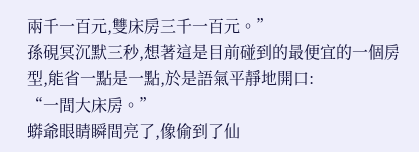兩千一百元,雙床房三千一百元。”
孫硯冥沉默三秒,想著這是目前碰到的最便宜的一個房型,能省一點是一點,於是語氣平靜地開口:
“一間大床房。”
蟒爺眼睛瞬間亮了,像偷到了仙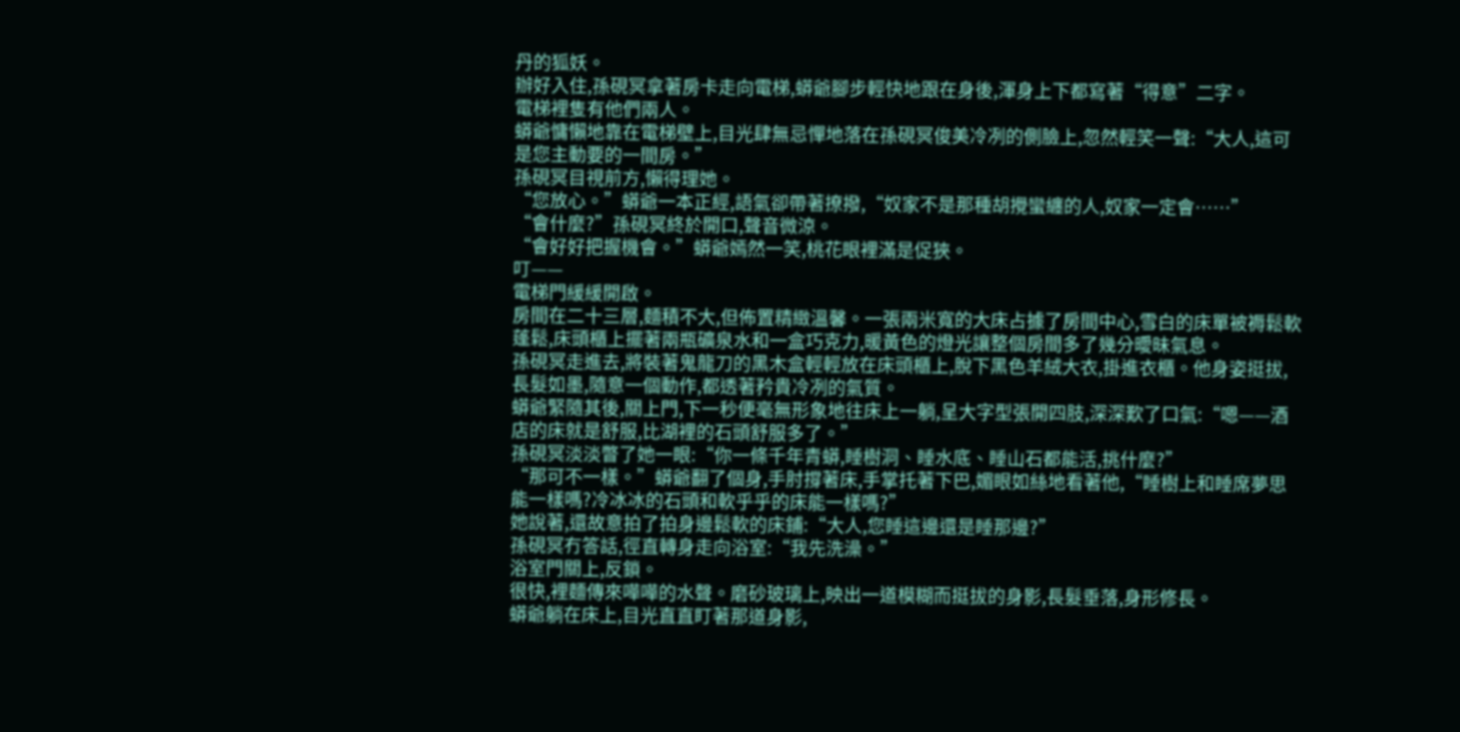丹的狐妖。
辦好入住,孫硯冥拿著房卡走向電梯,蟒爺腳步輕快地跟在身後,渾身上下都寫著“得意”二字。
電梯裡隻有他們兩人。
蟒爺慵懶地靠在電梯壁上,目光肆無忌憚地落在孫硯冥俊美冷冽的側臉上,忽然輕笑一聲:“大人,這可是您主動要的一間房。”
孫硯冥目視前方,懶得理她。
“您放心。”蟒爺一本正經,語氣卻帶著撩撥,“奴家不是那種胡攪蠻纏的人,奴家一定會……”
“會什麼?”孫硯冥終於開口,聲音微涼。
“會好好把握機會。”蟒爺嫣然一笑,桃花眼裡滿是促狹。
叮——
電梯門緩緩開啟。
房間在二十三層,麵積不大,但佈置精緻溫馨。一張兩米寬的大床占據了房間中心,雪白的床單被褥鬆軟蓬鬆,床頭櫃上擺著兩瓶礦泉水和一盒巧克力,暖黃色的燈光讓整個房間多了幾分曖昧氣息。
孫硯冥走進去,將裝著鬼龍刀的黑木盒輕輕放在床頭櫃上,脫下黑色羊絨大衣,掛進衣櫃。他身姿挺拔,長髮如墨,隨意一個動作,都透著矜貴冷冽的氣質。
蟒爺緊隨其後,關上門,下一秒便毫無形象地往床上一躺,呈大字型張開四肢,深深歎了口氣:“嗯——酒店的床就是舒服,比湖裡的石頭舒服多了。”
孫硯冥淡淡瞥了她一眼:“你一條千年青蟒,睡樹洞、睡水底、睡山石都能活,挑什麼?”
“那可不一樣。”蟒爺翻了個身,手肘撐著床,手掌托著下巴,媚眼如絲地看著他,“睡樹上和睡席夢思能一樣嗎?冷冰冰的石頭和軟乎乎的床能一樣嗎?”
她說著,還故意拍了拍身邊鬆軟的床鋪:“大人,您睡這邊還是睡那邊?”
孫硯冥冇答話,徑直轉身走向浴室:“我先洗澡。”
浴室門關上,反鎖。
很快,裡麵傳來嘩嘩的水聲。磨砂玻璃上,映出一道模糊而挺拔的身影,長髮垂落,身形修長。
蟒爺躺在床上,目光直直盯著那道身影,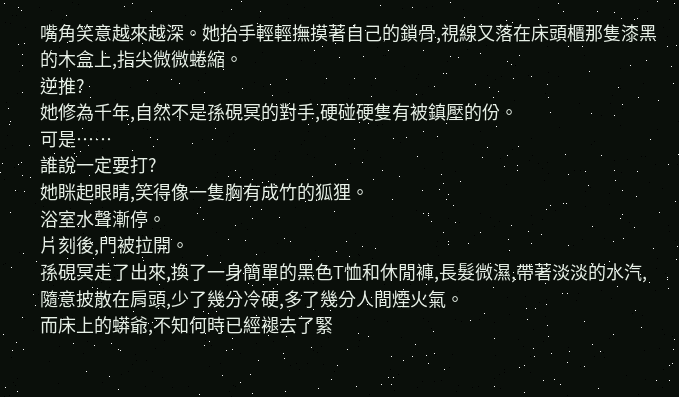嘴角笑意越來越深。她抬手輕輕撫摸著自己的鎖骨,視線又落在床頭櫃那隻漆黑的木盒上,指尖微微蜷縮。
逆推?
她修為千年,自然不是孫硯冥的對手,硬碰硬隻有被鎮壓的份。
可是……
誰說一定要打?
她眯起眼睛,笑得像一隻胸有成竹的狐狸。
浴室水聲漸停。
片刻後,門被拉開。
孫硯冥走了出來,換了一身簡單的黑色T恤和休閒褲,長髮微濕,帶著淡淡的水汽,隨意披散在肩頭,少了幾分冷硬,多了幾分人間煙火氣。
而床上的蟒爺,不知何時已經褪去了緊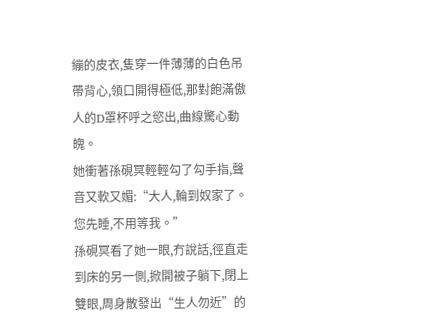繃的皮衣,隻穿一件薄薄的白色吊帶背心,領口開得極低,那對飽滿傲人的D罩杯呼之慾出,曲線驚心動魄。
她衝著孫硯冥輕輕勾了勾手指,聲音又軟又媚:“大人,輪到奴家了。您先睡,不用等我。”
孫硯冥看了她一眼,冇說話,徑直走到床的另一側,掀開被子躺下,閉上雙眼,周身散發出“生人勿近”的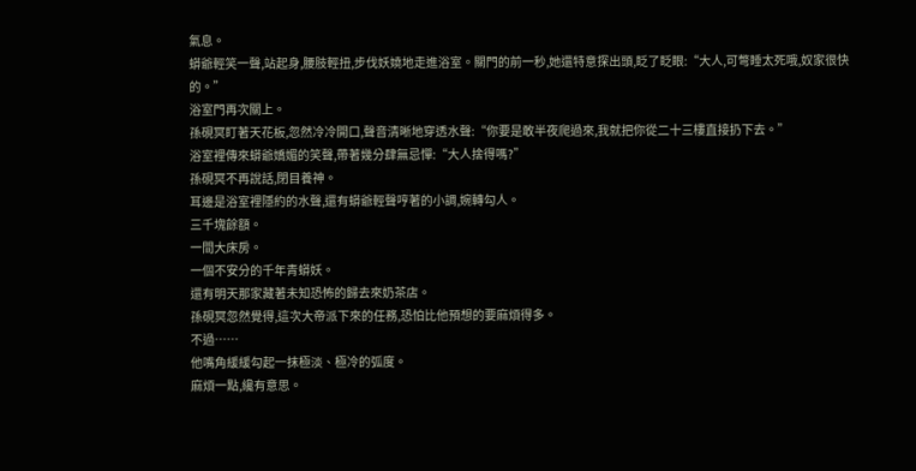氣息。
蟒爺輕笑一聲,站起身,腰肢輕扭,步伐妖嬈地走進浴室。關門的前一秒,她還特意探出頭,眨了眨眼:“大人,可彆睡太死哦,奴家很快的。”
浴室門再次關上。
孫硯冥盯著天花板,忽然冷冷開口,聲音清晰地穿透水聲:“你要是敢半夜爬過來,我就把你從二十三樓直接扔下去。”
浴室裡傳來蟒爺嬌媚的笑聲,帶著幾分肆無忌憚:“大人捨得嗎?”
孫硯冥不再說話,閉目養神。
耳邊是浴室裡隱約的水聲,還有蟒爺輕聲哼著的小調,婉轉勾人。
三千塊餘額。
一間大床房。
一個不安分的千年青蟒妖。
還有明天那家藏著未知恐怖的歸去來奶茶店。
孫硯冥忽然覺得,這次大帝派下來的任務,恐怕比他預想的要麻煩得多。
不過……
他嘴角緩緩勾起一抹極淡、極冷的弧度。
麻煩一點,纔有意思。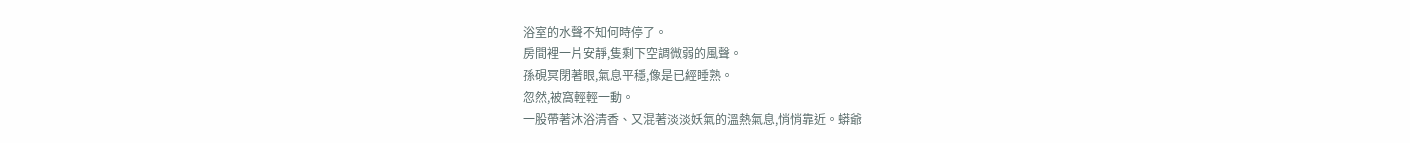浴室的水聲不知何時停了。
房間裡一片安靜,隻剩下空調微弱的風聲。
孫硯冥閉著眼,氣息平穩,像是已經睡熟。
忽然,被窩輕輕一動。
一股帶著沐浴清香、又混著淡淡妖氣的溫熱氣息,悄悄靠近。蟒爺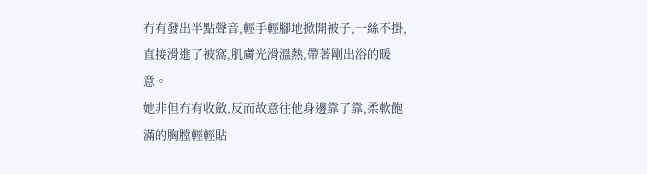冇有發出半點聲音,輕手輕腳地掀開被子,一絲不掛,直接滑進了被窩,肌膚光滑溫熱,帶著剛出浴的暖意。
她非但冇有收斂,反而故意往他身邊靠了靠,柔軟飽滿的胸膛輕輕貼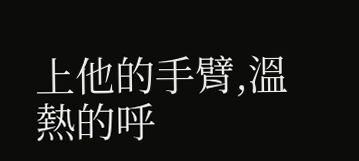上他的手臂,溫熱的呼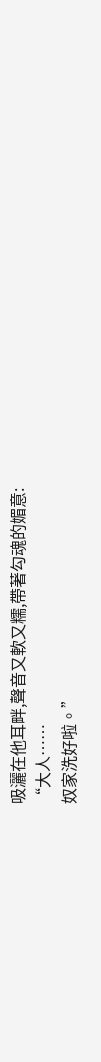吸灑在他耳畔,聲音又軟又糯,帶著勾魂的媚意:
“大人……
奴家洗好啦。”